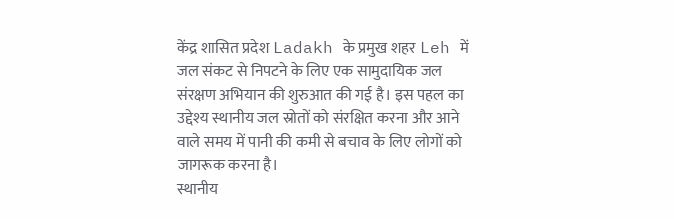केंद्र शासित प्रदेश Ladakh के प्रमुख शहर Leh में जल संकट से निपटने के लिए एक सामुदायिक जल संरक्षण अभियान की शुरुआत की गई है। इस पहल का उद्देश्य स्थानीय जल स्रोतों को संरक्षित करना और आने वाले समय में पानी की कमी से बचाव के लिए लोगों को जागरूक करना है।
स्थानीय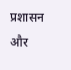प्रशासन और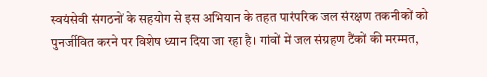स्वयंसेवी संगठनों के सहयोग से इस अभियान के तहत पारंपरिक जल संरक्षण तकनीकों को पुनर्जीवित करने पर विशेष ध्यान दिया जा रहा है। गांवों में जल संग्रहण टैंकों की मरम्मत,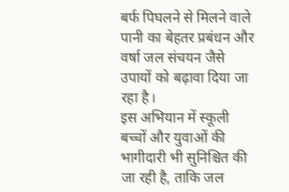बर्फ पिघलने से मिलने वाले पानी का बेहतर प्रबंधन और वर्षा जल संचयन जैसे उपायों को बढ़ावा दिया जा रहा है।
इस अभियान में स्कूली बच्चों और युवाओं की भागीदारी भी सुनिश्चित की जा रही है, ताकि जल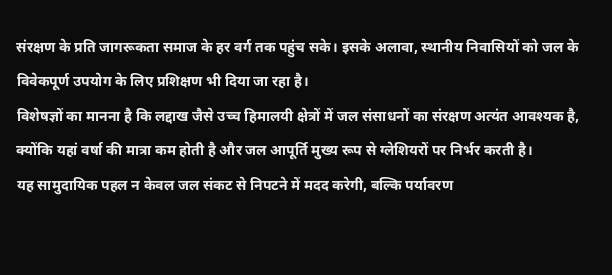संरक्षण के प्रति जागरूकता समाज के हर वर्ग तक पहुंच सके। इसके अलावा, स्थानीय निवासियों को जल के विवेकपूर्ण उपयोग के लिए प्रशिक्षण भी दिया जा रहा है।
विशेषज्ञों का मानना है कि लद्दाख जैसे उच्च हिमालयी क्षेत्रों में जल संसाधनों का संरक्षण अत्यंत आवश्यक है, क्योंकि यहां वर्षा की मात्रा कम होती है और जल आपूर्ति मुख्य रूप से ग्लेशियरों पर निर्भर करती है।
यह सामुदायिक पहल न केवल जल संकट से निपटने में मदद करेगी, बल्कि पर्यावरण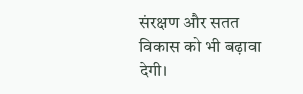संरक्षण और सतत विकास को भी बढ़ावा देगी।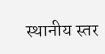स्थानीय स्तर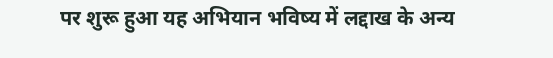पर शुरू हुआ यह अभियान भविष्य में लद्दाख के अन्य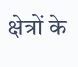क्षेत्रों के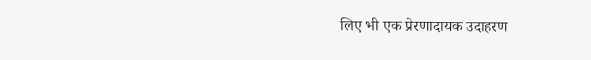लिए भी एक प्रेरणादायक उदाहरण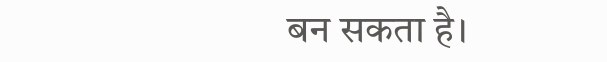बन सकता है।